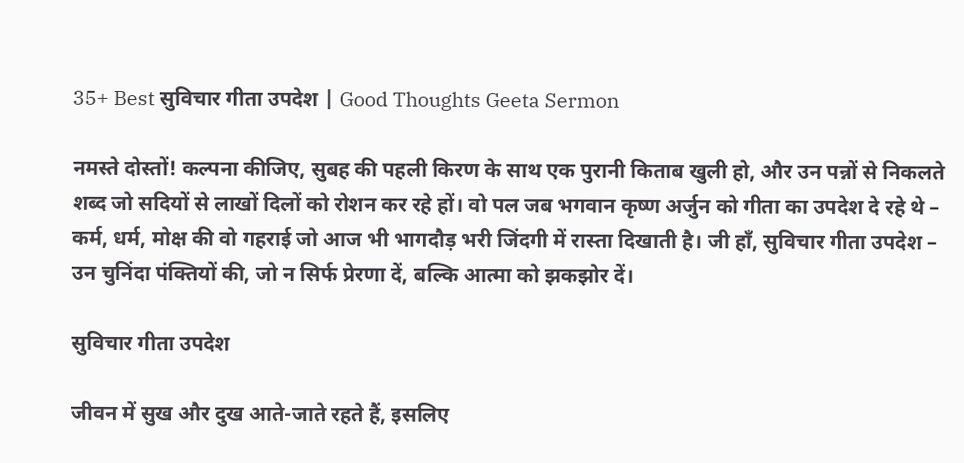35+ Best सुविचार गीता उपदेश | Good Thoughts Geeta Sermon

नमस्ते दोस्तों! कल्पना कीजिए, सुबह की पहली किरण के साथ एक पुरानी किताब खुली हो, और उन पन्नों से निकलते शब्द जो सदियों से लाखों दिलों को रोशन कर रहे हों। वो पल जब भगवान कृष्ण अर्जुन को गीता का उपदेश दे रहे थे – कर्म, धर्म, मोक्ष की वो गहराई जो आज भी भागदौड़ भरी जिंदगी में रास्ता दिखाती है। जी हाँ, सुविचार गीता उपदेश – उन चुनिंदा पंक्तियों की, जो न सिर्फ प्रेरणा दें, बल्कि आत्मा को झकझोर दें।

सुविचार गीता उपदेश

जीवन में सुख और दुख आते-जाते रहते हैं, इसलिए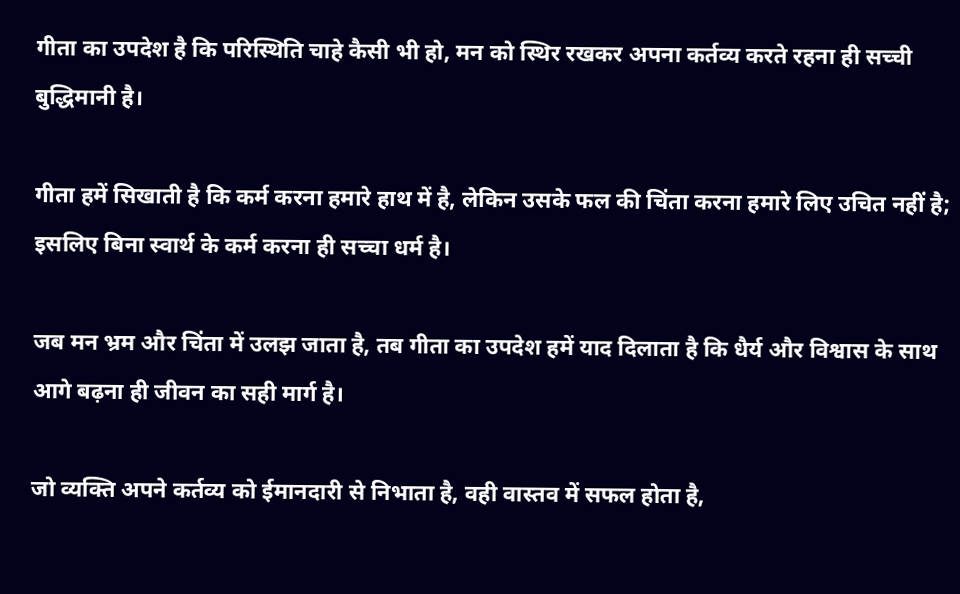गीता का उपदेश है कि परिस्थिति चाहे कैसी भी हो, मन को स्थिर रखकर अपना कर्तव्य करते रहना ही सच्ची बुद्धिमानी है।

गीता हमें सिखाती है कि कर्म करना हमारे हाथ में है, लेकिन उसके फल की चिंता करना हमारे लिए उचित नहीं है; इसलिए बिना स्वार्थ के कर्म करना ही सच्चा धर्म है।

जब मन भ्रम और चिंता में उलझ जाता है, तब गीता का उपदेश हमें याद दिलाता है कि धैर्य और विश्वास के साथ आगे बढ़ना ही जीवन का सही मार्ग है।

जो व्यक्ति अपने कर्तव्य को ईमानदारी से निभाता है, वही वास्तव में सफल होता है,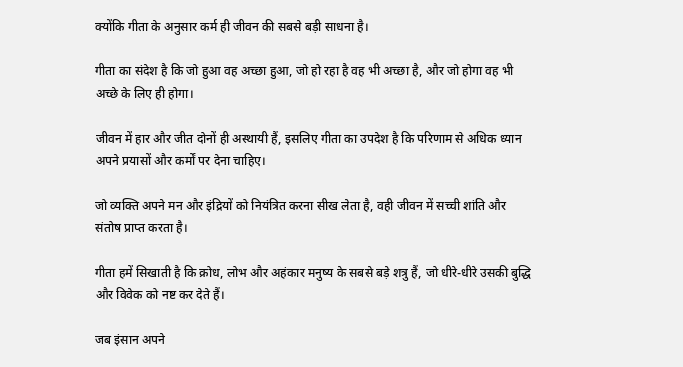क्योंकि गीता के अनुसार कर्म ही जीवन की सबसे बड़ी साधना है।

गीता का संदेश है कि जो हुआ वह अच्छा हुआ, जो हो रहा है वह भी अच्छा है, और जो होगा वह भी अच्छे के लिए ही होगा।

जीवन में हार और जीत दोनों ही अस्थायी हैं, इसलिए गीता का उपदेश है कि परिणाम से अधिक ध्यान अपने प्रयासों और कर्मों पर देना चाहिए।

जो व्यक्ति अपने मन और इंद्रियों को नियंत्रित करना सीख लेता है, वही जीवन में सच्ची शांति और संतोष प्राप्त करता है।

गीता हमें सिखाती है कि क्रोध, लोभ और अहंकार मनुष्य के सबसे बड़े शत्रु हैं, जो धीरे-धीरे उसकी बुद्धि और विवेक को नष्ट कर देते हैं।

जब इंसान अपने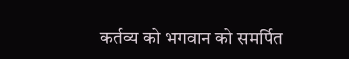कर्तव्य को भगवान को समर्पित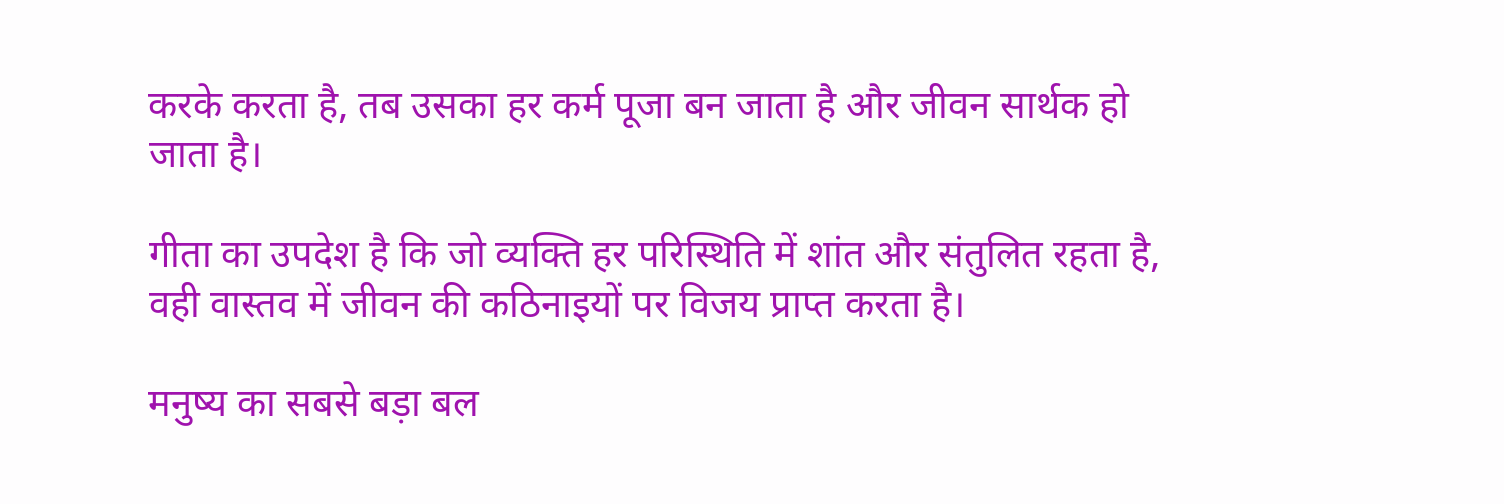करके करता है, तब उसका हर कर्म पूजा बन जाता है और जीवन सार्थक हो जाता है।

गीता का उपदेश है कि जो व्यक्ति हर परिस्थिति में शांत और संतुलित रहता है, वही वास्तव में जीवन की कठिनाइयों पर विजय प्राप्त करता है।

मनुष्य का सबसे बड़ा बल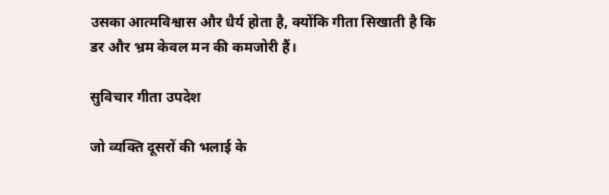उसका आत्मविश्वास और धैर्य होता है, क्योंकि गीता सिखाती है कि डर और भ्रम केवल मन की कमजोरी हैं।

सुविचार गीता उपदेश

जो व्यक्ति दूसरों की भलाई के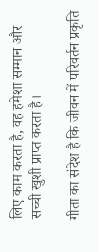लिए काम करता है, वह हमेशा सम्मान और सच्ची खुशी प्राप्त करता है।

गीता का संदेश है कि जीवन में परिवर्तन प्रकृति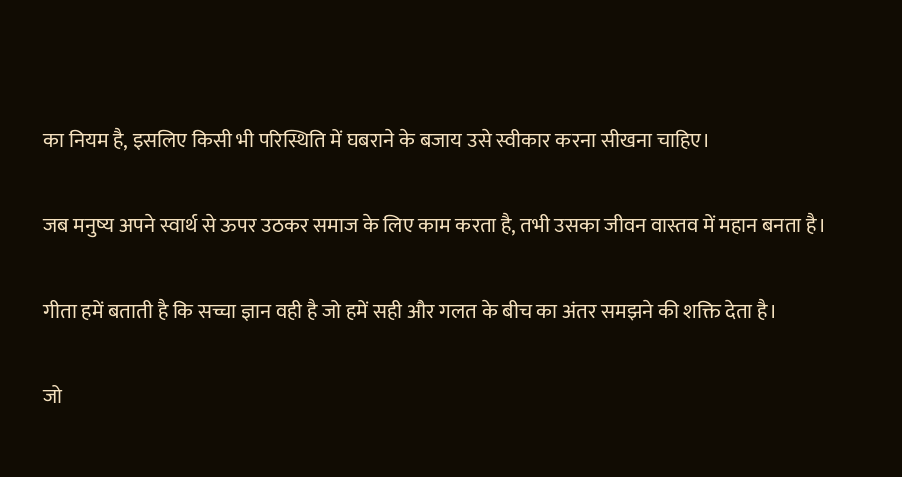का नियम है, इसलिए किसी भी परिस्थिति में घबराने के बजाय उसे स्वीकार करना सीखना चाहिए।

जब मनुष्य अपने स्वार्थ से ऊपर उठकर समाज के लिए काम करता है, तभी उसका जीवन वास्तव में महान बनता है।

गीता हमें बताती है कि सच्चा ज्ञान वही है जो हमें सही और गलत के बीच का अंतर समझने की शक्ति देता है।

जो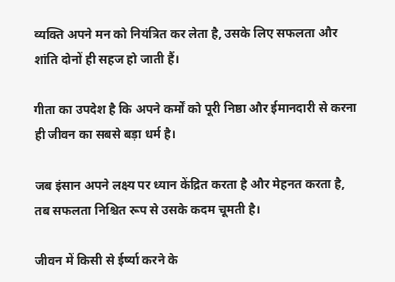व्यक्ति अपने मन को नियंत्रित कर लेता है, उसके लिए सफलता और शांति दोनों ही सहज हो जाती हैं।

गीता का उपदेश है कि अपने कर्मों को पूरी निष्ठा और ईमानदारी से करना ही जीवन का सबसे बड़ा धर्म है।

जब इंसान अपने लक्ष्य पर ध्यान केंद्रित करता है और मेहनत करता है, तब सफलता निश्चित रूप से उसके कदम चूमती है।

जीवन में किसी से ईर्ष्या करने के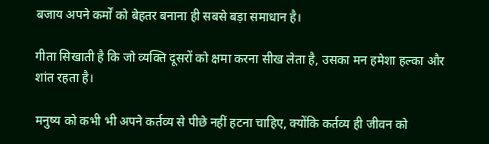बजाय अपने कर्मों को बेहतर बनाना ही सबसे बड़ा समाधान है।

गीता सिखाती है कि जो व्यक्ति दूसरों को क्षमा करना सीख लेता है, उसका मन हमेशा हल्का और शांत रहता है।

मनुष्य को कभी भी अपने कर्तव्य से पीछे नहीं हटना चाहिए, क्योंकि कर्तव्य ही जीवन को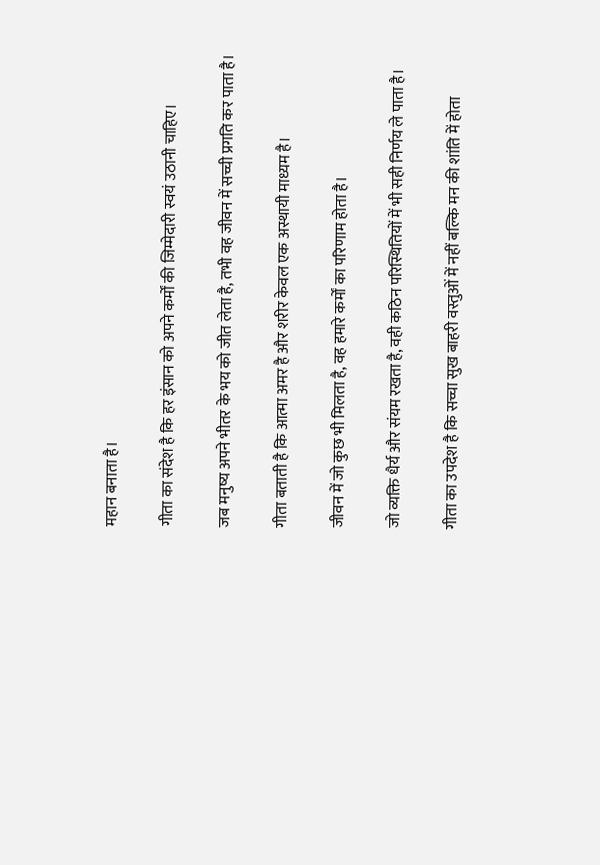महान बनाता है।

गीता का संदेश है कि हर इंसान को अपने कर्मों की जिम्मेदारी स्वयं उठानी चाहिए।

जब मनुष्य अपने भीतर के भय को जीत लेता है, तभी वह जीवन में सच्ची प्रगति कर पाता है।

गीता बताती है कि आत्मा अमर है और शरीर केवल एक अस्थायी माध्यम है।

जीवन में जो कुछ भी मिलता है, वह हमारे कर्मों का परिणाम होता है।

जो व्यक्ति धैर्य और संयम रखता है, वही कठिन परिस्थितियों में भी सही निर्णय ले पाता है।

गीता का उपदेश है कि सच्चा सुख बाहरी वस्तुओं में नहीं बल्कि मन की शांति में होता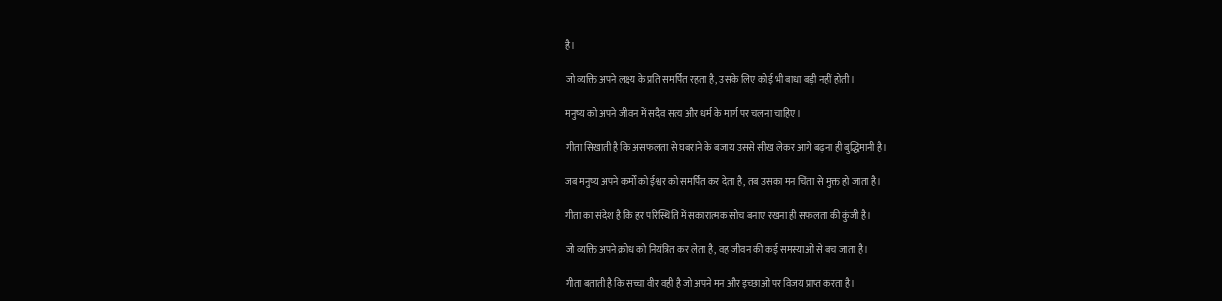है।

जो व्यक्ति अपने लक्ष्य के प्रति समर्पित रहता है, उसके लिए कोई भी बाधा बड़ी नहीं होती।

मनुष्य को अपने जीवन में सदैव सत्य और धर्म के मार्ग पर चलना चाहिए।

गीता सिखाती है कि असफलता से घबराने के बजाय उससे सीख लेकर आगे बढ़ना ही बुद्धिमानी है।

जब मनुष्य अपने कर्मों को ईश्वर को समर्पित कर देता है, तब उसका मन चिंता से मुक्त हो जाता है।

गीता का संदेश है कि हर परिस्थिति में सकारात्मक सोच बनाए रखना ही सफलता की कुंजी है।

जो व्यक्ति अपने क्रोध को नियंत्रित कर लेता है, वह जीवन की कई समस्याओं से बच जाता है।

गीता बताती है कि सच्चा वीर वही है जो अपने मन और इच्छाओं पर विजय प्राप्त करता है।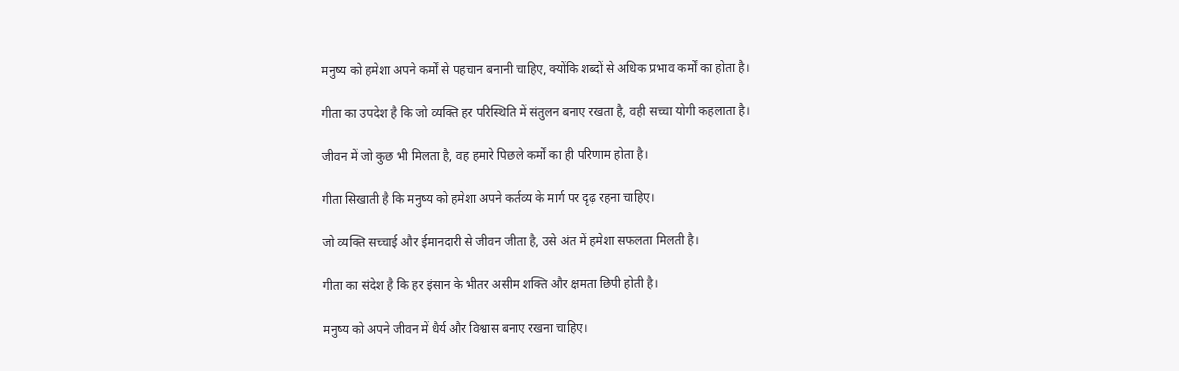मनुष्य को हमेशा अपने कर्मों से पहचान बनानी चाहिए, क्योंकि शब्दों से अधिक प्रभाव कर्मों का होता है।

गीता का उपदेश है कि जो व्यक्ति हर परिस्थिति में संतुलन बनाए रखता है, वही सच्चा योगी कहलाता है।

जीवन में जो कुछ भी मिलता है, वह हमारे पिछले कर्मों का ही परिणाम होता है।

गीता सिखाती है कि मनुष्य को हमेशा अपने कर्तव्य के मार्ग पर दृढ़ रहना चाहिए।

जो व्यक्ति सच्चाई और ईमानदारी से जीवन जीता है, उसे अंत में हमेशा सफलता मिलती है।

गीता का संदेश है कि हर इंसान के भीतर असीम शक्ति और क्षमता छिपी होती है।

मनुष्य को अपने जीवन में धैर्य और विश्वास बनाए रखना चाहिए।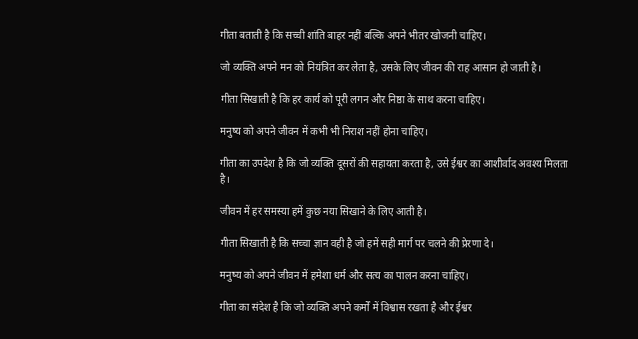गीता बताती है कि सच्ची शांति बाहर नहीं बल्कि अपने भीतर खोजनी चाहिए।

जो व्यक्ति अपने मन को नियंत्रित कर लेता है, उसके लिए जीवन की राह आसान हो जाती है।

गीता सिखाती है कि हर कार्य को पूरी लगन और निष्ठा के साथ करना चाहिए।

मनुष्य को अपने जीवन में कभी भी निराश नहीं होना चाहिए।

गीता का उपदेश है कि जो व्यक्ति दूसरों की सहायता करता है, उसे ईश्वर का आशीर्वाद अवश्य मिलता है।

जीवन में हर समस्या हमें कुछ नया सिखाने के लिए आती है।

गीता सिखाती है कि सच्चा ज्ञान वही है जो हमें सही मार्ग पर चलने की प्रेरणा दे।

मनुष्य को अपने जीवन में हमेशा धर्म और सत्य का पालन करना चाहिए।

गीता का संदेश है कि जो व्यक्ति अपने कर्मों में विश्वास रखता है और ईश्वर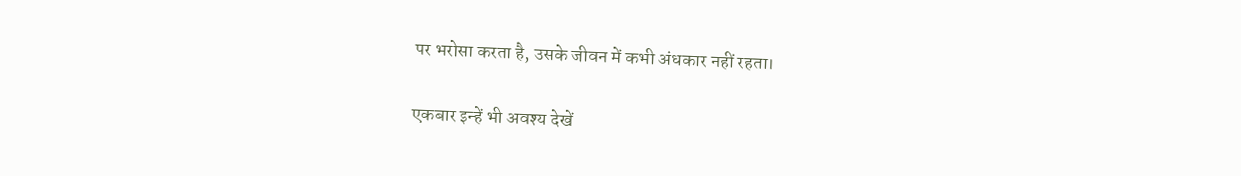पर भरोसा करता है, उसके जीवन में कभी अंधकार नहीं रहता।

एकबार इन्हें भी अवश्य देखें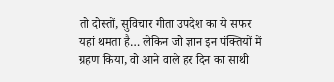तो दोस्तों, सुविचार गीता उपदेश का ये सफर यहां थमता है… लेकिन जो ज्ञान इन पंक्तियों में ग्रहण किया, वो आने वाले हर दिन का साथी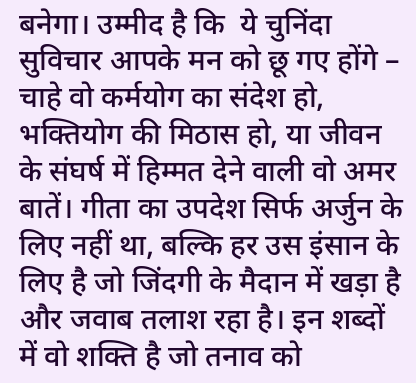बनेगा। उम्मीद है कि  ये चुनिंदा सुविचार आपके मन को छू गए होंगे – चाहे वो कर्मयोग का संदेश हो, भक्तियोग की मिठास हो, या जीवन के संघर्ष में हिम्मत देने वाली वो अमर बातें। गीता का उपदेश सिर्फ अर्जुन के लिए नहीं था, बल्कि हर उस इंसान के लिए है जो जिंदगी के मैदान में खड़ा है और जवाब तलाश रहा है। इन शब्दों में वो शक्ति है जो तनाव को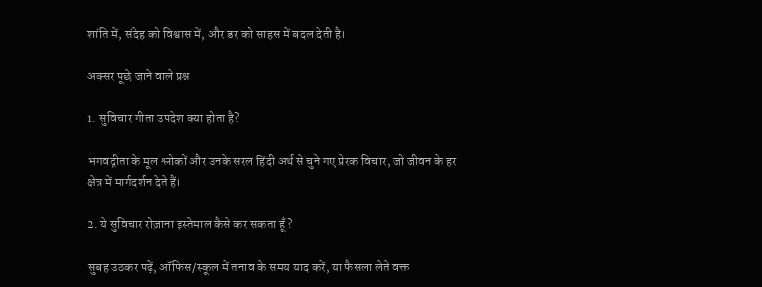शांति में, संदेह को विश्वास में, और डर को साहस में बदल देती है।

अक्सर पूछे जाने वाले प्रश्न

1. सुविचार गीता उपदेश क्या होता है?

भगवद्गीता के मूल श्लोकों और उनके सरल हिंदी अर्थ से चुने गए प्रेरक विचार, जो जीवन के हर क्षेत्र में मार्गदर्शन देते हैं।

2. ये सुविचार रोज़ाना इस्तेमाल कैसे कर सकता हूँ?

सुबह उठकर पढ़ें, ऑफिस/स्कूल में तनाव के समय याद करें, या फैसला लेते वक्त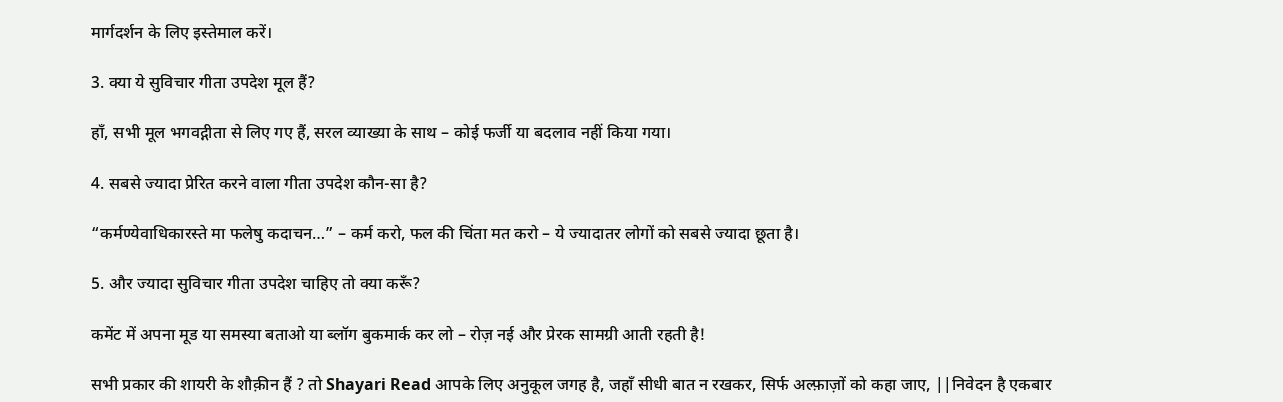मार्गदर्शन के लिए इस्तेमाल करें।

3. क्या ये सुविचार गीता उपदेश मूल हैं?

हाँ, सभी मूल भगवद्गीता से लिए गए हैं, सरल व्याख्या के साथ – कोई फर्जी या बदलाव नहीं किया गया।

4. सबसे ज्यादा प्रेरित करने वाला गीता उपदेश कौन-सा है?

“कर्मण्येवाधिकारस्ते मा फलेषु कदाचन…” – कर्म करो, फल की चिंता मत करो – ये ज्यादातर लोगों को सबसे ज्यादा छूता है।

5. और ज्यादा सुविचार गीता उपदेश चाहिए तो क्या करूँ?

कमेंट में अपना मूड या समस्या बताओ या ब्लॉग बुकमार्क कर लो – रोज़ नई और प्रेरक सामग्री आती रहती है!

सभी प्रकार की शायरी के शौक़ीन हैं ? तो Shayari Read आपके लिए अनुकूल जगह है, जहाँ सीधी बात न रखकर, सिर्फ अल्फ़ाज़ों को कहा जाए, ||निवेदन है एकबार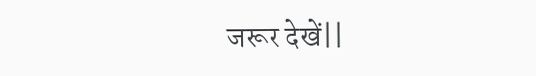जरूर देखें||